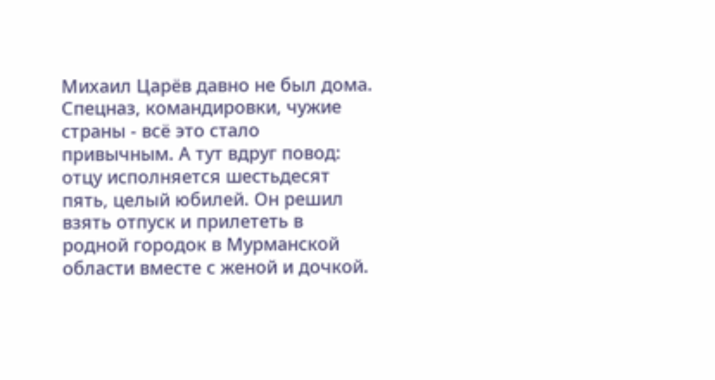Михаил Царёв давно не был дома. Спецназ, командировки, чужие страны - всё это стало привычным. А тут вдруг повод: отцу исполняется шестьдесят пять, целый юбилей. Он решил взять отпуск и прилететь в родной городок в Мурманской области вместе с женой и дочкой.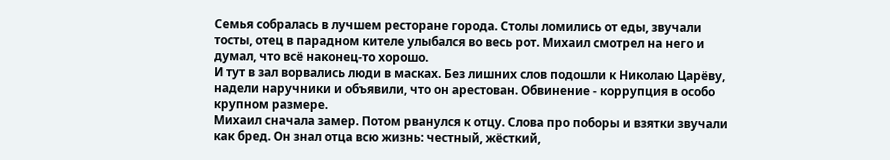Семья собралась в лучшем ресторане города. Столы ломились от еды, звучали тосты, отец в парадном кителе улыбался во весь рот. Михаил смотрел на него и думал, что всё наконец-то хорошо.
И тут в зал ворвались люди в масках. Без лишних слов подошли к Николаю Царёву, надели наручники и объявили, что он арестован. Обвинение - коррупция в особо крупном размере.
Михаил сначала замер. Потом рванулся к отцу. Слова про поборы и взятки звучали как бред. Он знал отца всю жизнь: честный, жёсткий,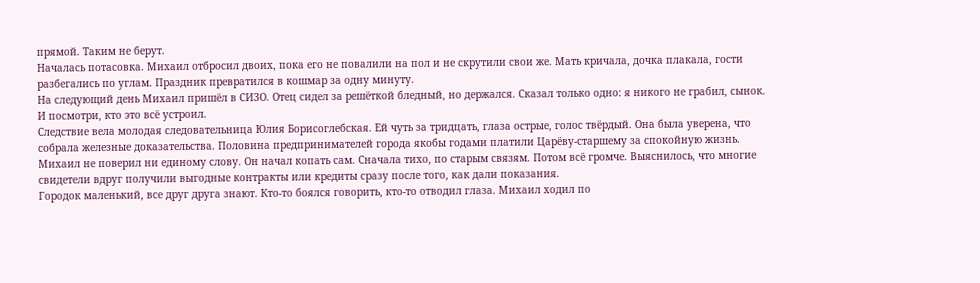прямой. Таким не берут.
Началась потасовка. Михаил отбросил двоих, пока его не повалили на пол и не скрутили свои же. Мать кричала, дочка плакала, гости разбегались по углам. Праздник превратился в кошмар за одну минуту.
На следующий день Михаил пришёл в СИЗО. Отец сидел за решёткой бледный, но держался. Сказал только одно: я никого не грабил, сынок. И посмотри, кто это всё устроил.
Следствие вела молодая следовательница Юлия Борисоглебская. Ей чуть за тридцать, глаза острые, голос твёрдый. Она была уверена, что собрала железные доказательства. Половина предпринимателей города якобы годами платили Царёву-старшему за спокойную жизнь.
Михаил не поверил ни единому слову. Он начал копать сам. Сначала тихо, по старым связям. Потом всё громче. Выяснилось, что многие свидетели вдруг получили выгодные контракты или кредиты сразу после того, как дали показания.
Городок маленький, все друг друга знают. Кто-то боялся говорить, кто-то отводил глаза. Михаил ходил по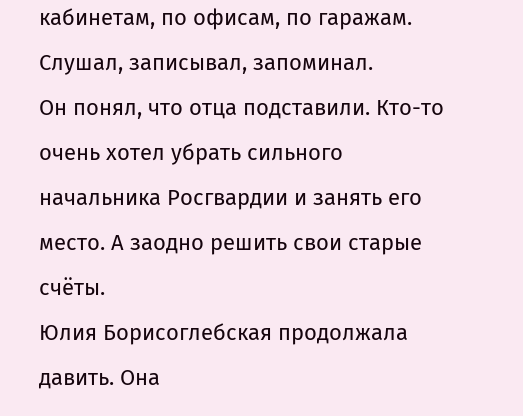кабинетам, по офисам, по гаражам. Слушал, записывал, запоминал.
Он понял, что отца подставили. Кто-то очень хотел убрать сильного начальника Росгвардии и занять его место. А заодно решить свои старые счёты.
Юлия Борисоглебская продолжала давить. Она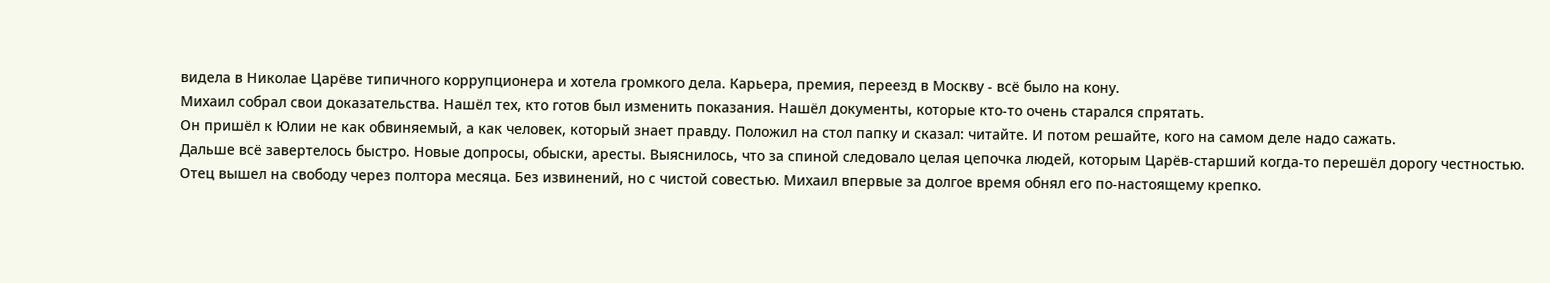видела в Николае Царёве типичного коррупционера и хотела громкого дела. Карьера, премия, переезд в Москву - всё было на кону.
Михаил собрал свои доказательства. Нашёл тех, кто готов был изменить показания. Нашёл документы, которые кто-то очень старался спрятать.
Он пришёл к Юлии не как обвиняемый, а как человек, который знает правду. Положил на стол папку и сказал: читайте. И потом решайте, кого на самом деле надо сажать.
Дальше всё завертелось быстро. Новые допросы, обыски, аресты. Выяснилось, что за спиной следовало целая цепочка людей, которым Царёв-старший когда-то перешёл дорогу честностью.
Отец вышел на свободу через полтора месяца. Без извинений, но с чистой совестью. Михаил впервые за долгое время обнял его по-настоящему крепко.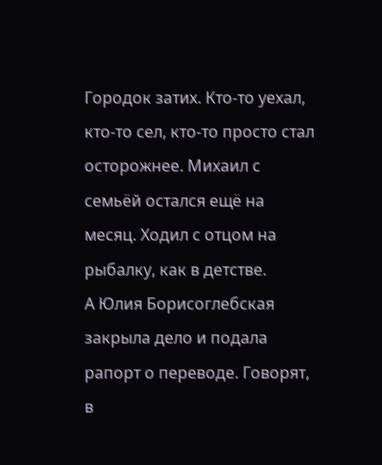Городок затих. Кто-то уехал, кто-то сел, кто-то просто стал осторожнее. Михаил с семьёй остался ещё на месяц. Ходил с отцом на рыбалку, как в детстве.
А Юлия Борисоглебская закрыла дело и подала рапорт о переводе. Говорят, в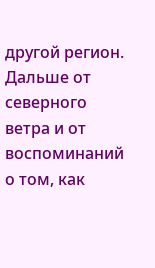другой регион. Дальше от северного ветра и от воспоминаний о том, как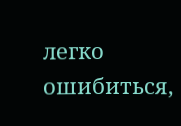легко ошибиться,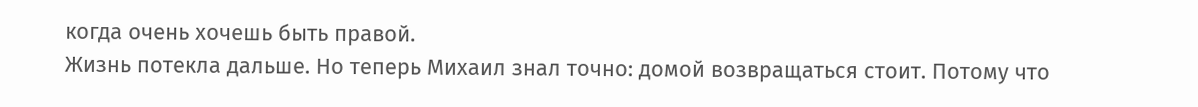когда очень хочешь быть правой.
Жизнь потекла дальше. Но теперь Михаил знал точно: домой возвращаться стоит. Потому что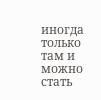иногда только там и можно стать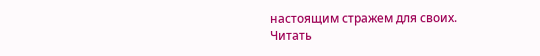настоящим стражем для своих.
Читать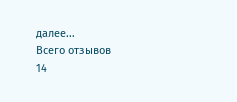далее...
Всего отзывов
14